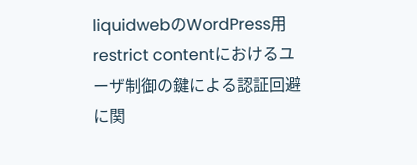liquidwebのWordPress用restrict contentにおけるユーザ制御の鍵による認証回避に関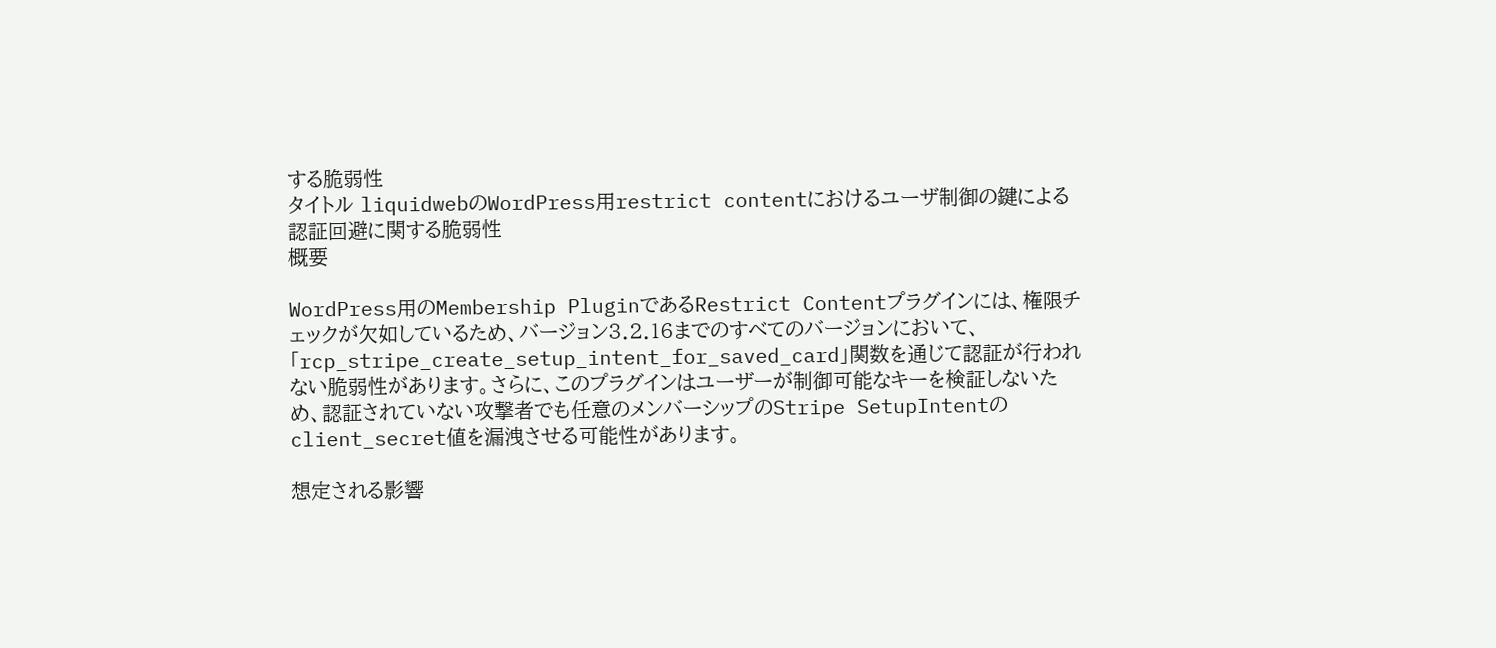する脆弱性
タイトル liquidwebのWordPress用restrict contentにおけるユーザ制御の鍵による認証回避に関する脆弱性
概要

WordPress用のMembership PluginであるRestrict Contentプラグインには、権限チェックが欠如しているため、バージョン3.2.16までのすべてのバージョンにおいて、「rcp_stripe_create_setup_intent_for_saved_card」関数を通じて認証が行われない脆弱性があります。さらに、このプラグインはユーザーが制御可能なキーを検証しないため、認証されていない攻撃者でも任意のメンバーシップのStripe SetupIntentのclient_secret値を漏洩させる可能性があります。

想定される影響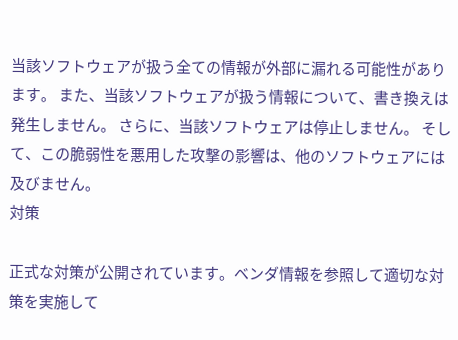当該ソフトウェアが扱う全ての情報が外部に漏れる可能性があります。 また、当該ソフトウェアが扱う情報について、書き換えは発生しません。 さらに、当該ソフトウェアは停止しません。 そして、この脆弱性を悪用した攻撃の影響は、他のソフトウェアには及びません。
対策

正式な対策が公開されています。ベンダ情報を参照して適切な対策を実施して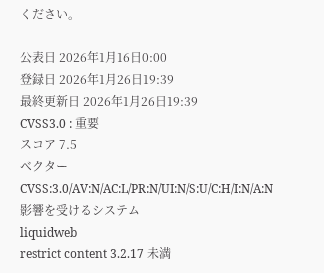ください。

公表日 2026年1月16日0:00
登録日 2026年1月26日19:39
最終更新日 2026年1月26日19:39
CVSS3.0 : 重要
スコア 7.5
ベクター CVSS:3.0/AV:N/AC:L/PR:N/UI:N/S:U/C:H/I:N/A:N
影響を受けるシステム
liquidweb
restrict content 3.2.17 未満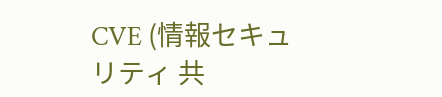CVE (情報セキュリティ 共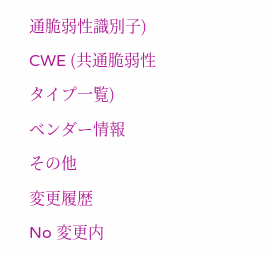通脆弱性識別子)
CWE (共通脆弱性タイプ一覧)
ベンダー情報
その他
変更履歴
No 変更内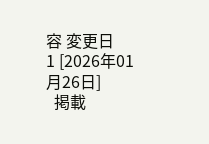容 変更日
1 [2026年01月26日]
  掲載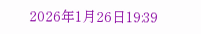2026年1月26日19:39